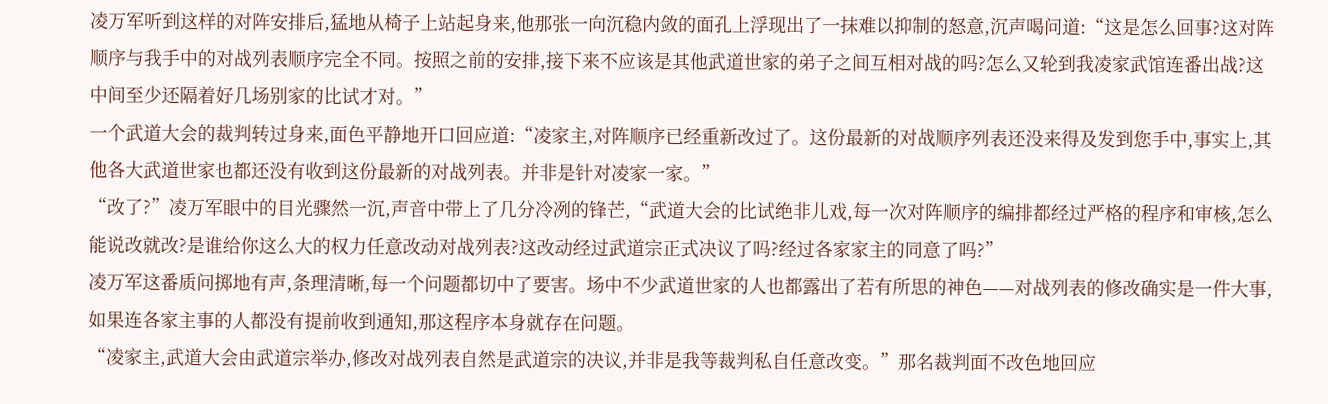凌万军听到这样的对阵安排后,猛地从椅子上站起身来,他那张一向沉稳内敛的面孔上浮现出了一抹难以抑制的怒意,沉声喝问道:“这是怎么回事?这对阵顺序与我手中的对战列表顺序完全不同。按照之前的安排,接下来不应该是其他武道世家的弟子之间互相对战的吗?怎么又轮到我凌家武馆连番出战?这中间至少还隔着好几场别家的比试才对。”
一个武道大会的裁判转过身来,面色平静地开口回应道:“凌家主,对阵顺序已经重新改过了。这份最新的对战顺序列表还没来得及发到您手中,事实上,其他各大武道世家也都还没有收到这份最新的对战列表。并非是针对凌家一家。”
“改了?”凌万军眼中的目光骤然一沉,声音中带上了几分冷冽的锋芒,“武道大会的比试绝非儿戏,每一次对阵顺序的编排都经过严格的程序和审核,怎么能说改就改?是谁给你这么大的权力任意改动对战列表?这改动经过武道宗正式决议了吗?经过各家家主的同意了吗?”
凌万军这番质问掷地有声,条理清晰,每一个问题都切中了要害。场中不少武道世家的人也都露出了若有所思的神色——对战列表的修改确实是一件大事,如果连各家主事的人都没有提前收到通知,那这程序本身就存在问题。
“凌家主,武道大会由武道宗举办,修改对战列表自然是武道宗的决议,并非是我等裁判私自任意改变。”那名裁判面不改色地回应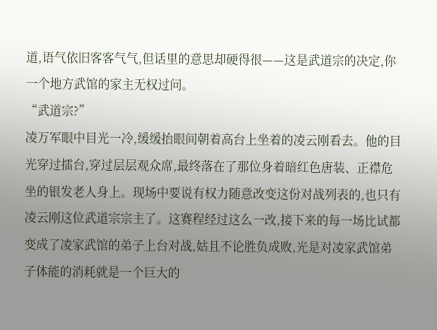道,语气依旧客客气气,但话里的意思却硬得很——这是武道宗的决定,你一个地方武馆的家主无权过问。
“武道宗?”
凌万军眼中目光一冷,缓缓抬眼间朝着高台上坐着的凌云刚看去。他的目光穿过擂台,穿过层层观众席,最终落在了那位身着暗红色唐装、正襟危坐的银发老人身上。现场中要说有权力随意改变这份对战列表的,也只有凌云刚这位武道宗宗主了。这赛程经过这么一改,接下来的每一场比试都变成了凌家武馆的弟子上台对战,姑且不论胜负成败,光是对凌家武馆弟子体能的消耗就是一个巨大的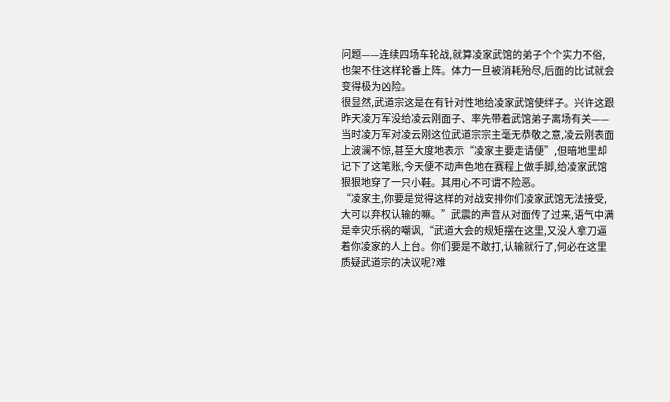问题——连续四场车轮战,就算凌家武馆的弟子个个实力不俗,也架不住这样轮番上阵。体力一旦被消耗殆尽,后面的比试就会变得极为凶险。
很显然,武道宗这是在有针对性地给凌家武馆使绊子。兴许这跟昨天凌万军没给凌云刚面子、率先带着武馆弟子离场有关——当时凌万军对凌云刚这位武道宗宗主毫无恭敬之意,凌云刚表面上波澜不惊,甚至大度地表示“凌家主要走请便”,但暗地里却记下了这笔账,今天便不动声色地在赛程上做手脚,给凌家武馆狠狠地穿了一只小鞋。其用心不可谓不险恶。
“凌家主,你要是觉得这样的对战安排你们凌家武馆无法接受,大可以弃权认输的嘛。”武震的声音从对面传了过来,语气中满是幸灾乐祸的嘲讽,“武道大会的规矩摆在这里,又没人拿刀逼着你凌家的人上台。你们要是不敢打,认输就行了,何必在这里质疑武道宗的决议呢?难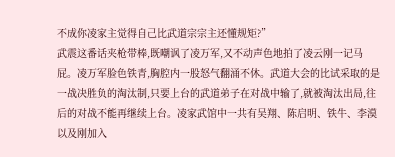不成你凌家主觉得自己比武道宗宗主还懂规矩?”
武震这番话夹枪带棒,既嘲讽了凌万军,又不动声色地拍了凌云刚一记马屁。凌万军脸色铁青,胸腔内一股怒气翻涌不休。武道大会的比试采取的是一战决胜负的淘汰制,只要上台的武道弟子在对战中输了,就被淘汰出局,往后的对战不能再继续上台。凌家武馆中一共有吴翔、陈启明、铁牛、李漠以及刚加入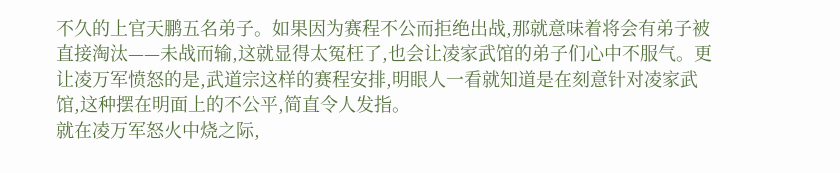不久的上官天鹏五名弟子。如果因为赛程不公而拒绝出战,那就意味着将会有弟子被直接淘汰——未战而输,这就显得太冤枉了,也会让凌家武馆的弟子们心中不服气。更让凌万军愤怒的是,武道宗这样的赛程安排,明眼人一看就知道是在刻意针对凌家武馆,这种摆在明面上的不公平,简直令人发指。
就在凌万军怒火中烧之际,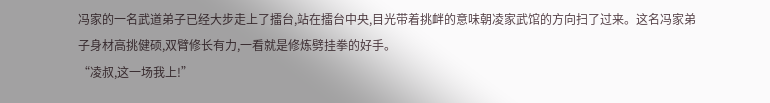冯家的一名武道弟子已经大步走上了擂台,站在擂台中央,目光带着挑衅的意味朝凌家武馆的方向扫了过来。这名冯家弟子身材高挑健硕,双臂修长有力,一看就是修炼劈挂拳的好手。
“凌叔,这一场我上!”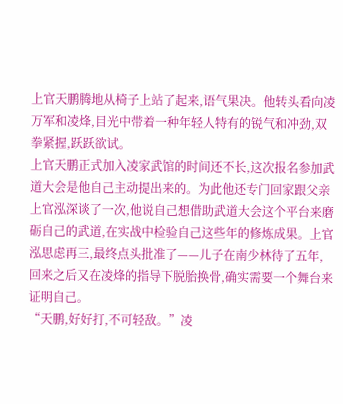上官天鹏腾地从椅子上站了起来,语气果决。他转头看向凌万军和凌烽,目光中带着一种年轻人特有的锐气和冲劲,双拳紧握,跃跃欲试。
上官天鹏正式加入凌家武馆的时间还不长,这次报名参加武道大会是他自己主动提出来的。为此他还专门回家跟父亲上官泓深谈了一次,他说自己想借助武道大会这个平台来磨砺自己的武道,在实战中检验自己这些年的修炼成果。上官泓思虑再三,最终点头批准了——儿子在南少林待了五年,回来之后又在凌烽的指导下脱胎换骨,确实需要一个舞台来证明自己。
“天鹏,好好打,不可轻敌。”凌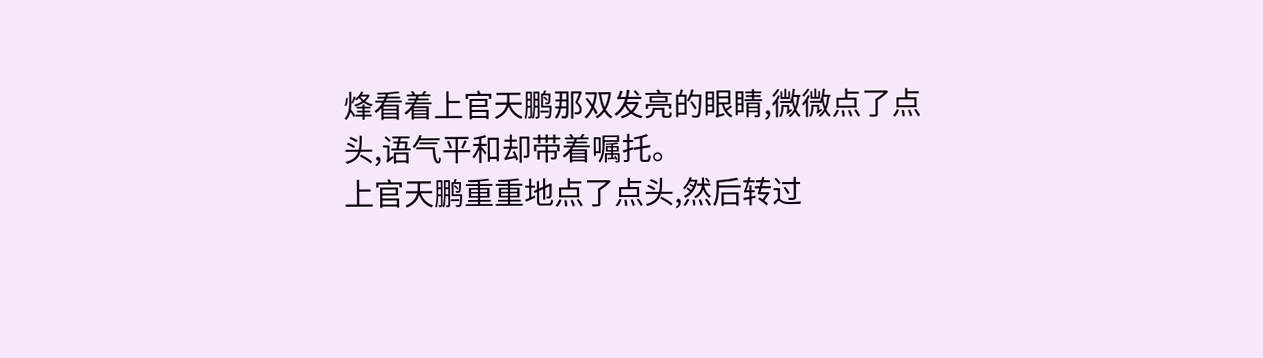烽看着上官天鹏那双发亮的眼睛,微微点了点头,语气平和却带着嘱托。
上官天鹏重重地点了点头,然后转过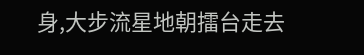身,大步流星地朝擂台走去